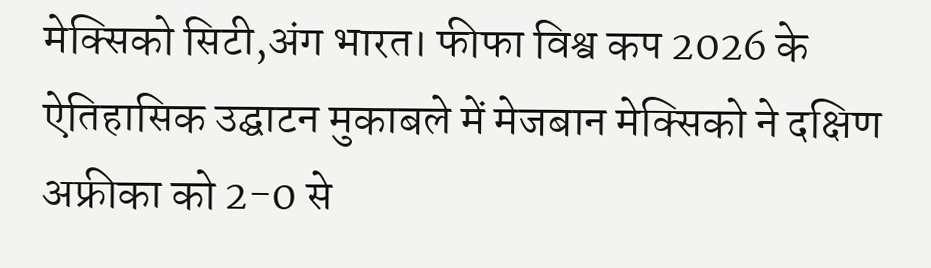मेक्सिको सिटी,अंग भारत। फीफा विश्व कप 2026 के ऐतिहासिक उद्घाटन मुकाबले में मेजबान मेक्सिको ने दक्षिण अफ्रीका को 2-0 से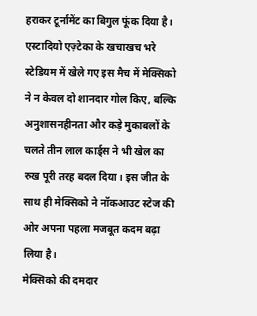हराकर टूर्नामेंट का बिगुल फूंक दिया है। एस्टादियो एज़्टेका के खचाखच भरे स्टेडियम में खेले गए इस मैच में मेक्सिको ने न केवल दो शानदार गोल किए, बल्कि अनुशासनहीनता और कड़े मुकाबलों के चलते तीन लाल कार्ड्स ने भी खेल का रुख पूरी तरह बदल दिया। इस जीत के साथ ही मेक्सिको ने नॉकआउट स्टेज की ओर अपना पहला मजबूत कदम बढ़ा लिया है।
मेक्सिको की दमदार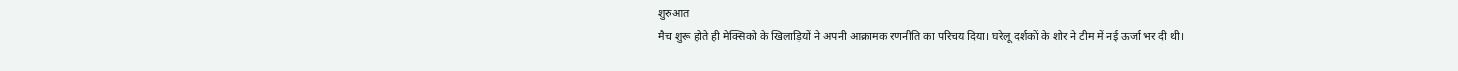शुरुआत
मैच शुरू होते ही मेक्सिको के खिलाड़ियों ने अपनी आक्रामक रणनीति का परिचय दिया। घरेलू दर्शकों के शोर ने टीम में नई ऊर्जा भर दी थी।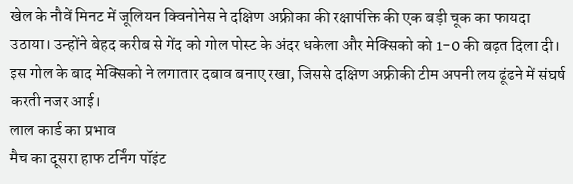खेल के नौवें मिनट में जूलियन क्विनोनेस ने दक्षिण अफ्रीका की रक्षापंक्ति की एक बड़ी चूक का फायदा उठाया। उन्होंने बेहद करीब से गेंद को गोल पोस्ट के अंदर धकेला और मेक्सिको को 1-0 की बढ़त दिला दी। इस गोल के बाद मेक्सिको ने लगातार दबाव बनाए रखा, जिससे दक्षिण अफ्रीकी टीम अपनी लय ढूंढने में संघर्ष करती नजर आई।
लाल कार्ड का प्रभाव
मैच का दूसरा हाफ टर्निंग पॉइंट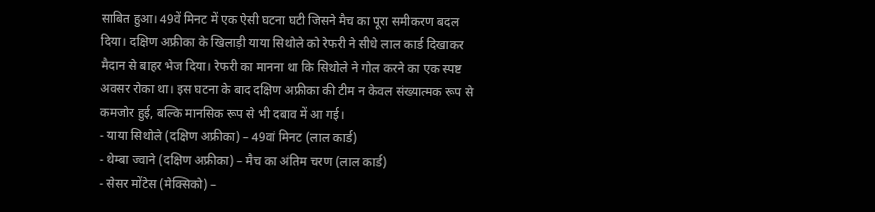साबित हुआ। 49वें मिनट में एक ऐसी घटना घटी जिसने मैच का पूरा समीकरण बदल दिया। दक्षिण अफ्रीका के खिलाड़ी याया सिथोले को रेफरी ने सीधे लाल कार्ड दिखाकर मैदान से बाहर भेज दिया। रेफरी का मानना था कि सिथोले ने गोल करने का एक स्पष्ट अवसर रोका था। इस घटना के बाद दक्षिण अफ्रीका की टीम न केवल संख्यात्मक रूप से कमजोर हुई, बल्कि मानसिक रूप से भी दबाव में आ गई।
- याया सिथोले (दक्षिण अफ्रीका) – 49वां मिनट (लाल कार्ड)
- थेम्बा ज्वाने (दक्षिण अफ्रीका) – मैच का अंतिम चरण (लाल कार्ड)
- सेसर मोंटेस (मेक्सिको) –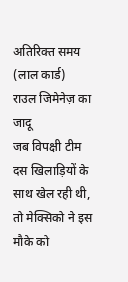अतिरिक्त समय (लाल कार्ड)
राउल जिमेनेज़ का जादू
जब विपक्षी टीम दस खिलाड़ियों के साथ खेल रही थी, तो मेक्सिको ने इस मौके को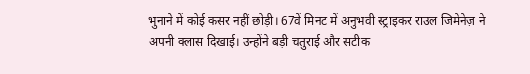भुनाने में कोई कसर नहीं छोड़ी। 67वें मिनट में अनुभवी स्ट्राइकर राउल जिमेनेज़ ने अपनी क्लास दिखाई। उन्होंने बड़ी चतुराई और सटीक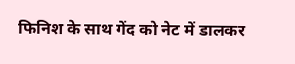फिनिश के साथ गेंद को नेट में डालकर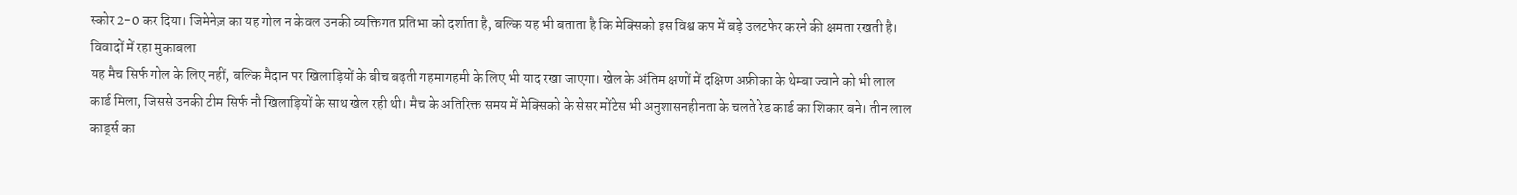स्कोर 2-0 कर दिया। जिमेनेज़ का यह गोल न केवल उनकी व्यक्तिगत प्रतिभा को दर्शाता है, बल्कि यह भी बताता है कि मेक्सिको इस विश्व कप में बड़े उलटफेर करने की क्षमता रखती है।
विवादों में रहा मुकाबला
यह मैच सिर्फ गोल के लिए नहीं, बल्कि मैदान पर खिलाड़ियों के बीच बढ़ती गहमागहमी के लिए भी याद रखा जाएगा। खेल के अंतिम क्षणों में दक्षिण अफ्रीका के थेम्बा ज्वाने को भी लाल कार्ड मिला, जिससे उनकी टीम सिर्फ नौ खिलाड़ियों के साथ खेल रही थी। मैच के अतिरिक्त समय में मेक्सिको के सेसर मोंटेस भी अनुशासनहीनता के चलते रेड कार्ड का शिकार बने। तीन लाल कार्ड्स का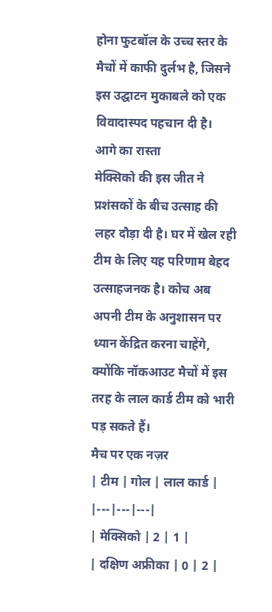होना फुटबॉल के उच्च स्तर के मैचों में काफी दुर्लभ है, जिसने इस उद्घाटन मुकाबले को एक विवादास्पद पहचान दी है।
आगे का रास्ता
मेक्सिको की इस जीत ने प्रशंसकों के बीच उत्साह की लहर दौड़ा दी है। घर में खेल रही टीम के लिए यह परिणाम बेहद उत्साहजनक है। कोच अब अपनी टीम के अनुशासन पर ध्यान केंद्रित करना चाहेंगे, क्योंकि नॉकआउट मैचों में इस तरह के लाल कार्ड टीम को भारी पड़ सकते हैं।
मैच पर एक नज़र
| टीम | गोल | लाल कार्ड |
|---|---|---|
| मेक्सिको | 2 | 1 |
| दक्षिण अफ्रीका | 0 | 2 |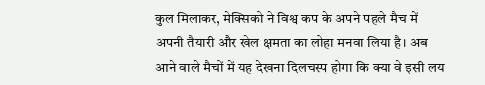कुल मिलाकर, मेक्सिको ने विश्व कप के अपने पहले मैच में अपनी तैयारी और खेल क्षमता का लोहा मनवा लिया है। अब आने वाले मैचों में यह देखना दिलचस्प होगा कि क्या वे इसी लय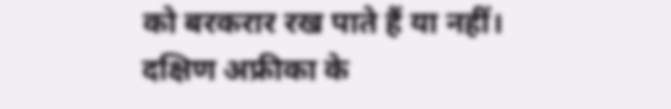को बरकरार रख पाते हैं या नहीं। दक्षिण अफ्रीका के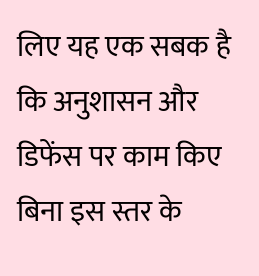लिए यह एक सबक है कि अनुशासन और डिफेंस पर काम किए बिना इस स्तर के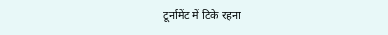टूर्नामेंट में टिके रहना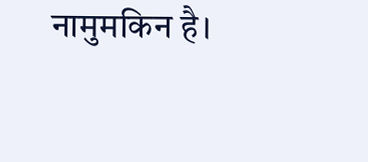नामुमकिन है।